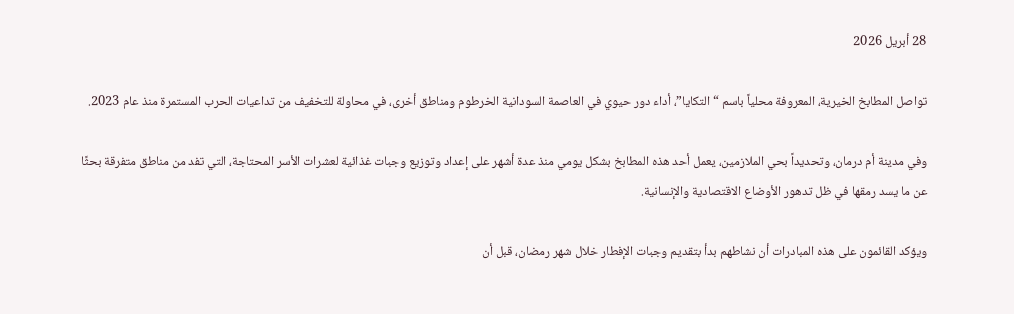28 أبريل 2026

تواصل المطابخ الخيرية، المعروفة محلياً باسم “التكايا”، أداء دور حيوي في العاصمة السودانية الخرطوم ومناطق أخرى، في محاولة للتخفيف من تداعيات الحرب المستمرة منذ عام 2023.

وفي مدينة أم درمان، وتحديداً بحي الملازمين، يعمل أحد هذه المطابخ بشكل يومي منذ عدة أشهر على إعداد وتوزيع وجبات غذائية لعشرات الأسر المحتاجة، التي تفد من مناطق متفرقة بحثًا عن ما يسد رمقها في ظل تدهور الأوضاع الاقتصادية والإنسانية.

ويؤكد القائمون على هذه المبادرات أن نشاطهم بدأ بتقديم وجبات الإفطار خلال شهر رمضان، قبل أن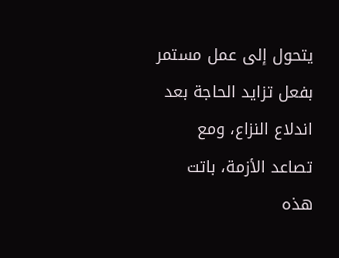يتحول إلى عمل مستمر بفعل تزايد الحاجة بعد اندلاع النزاع، ومع تصاعد الأزمة، باتت هذه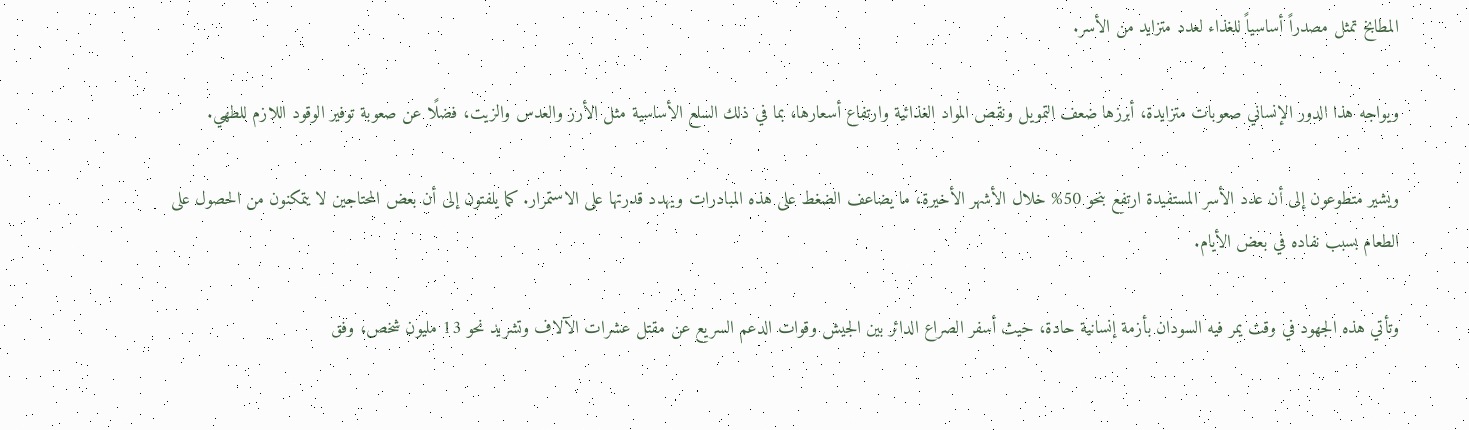المطابخ تمثل مصدراً أساسياً للغذاء لعدد متزايد من الأسر.

ويواجه هذا الدور الإنساني صعوبات متزايدة، أبرزها ضعف التمويل ونقص المواد الغذائية وارتفاع أسعارها، بما في ذلك السلع الأساسية مثل الأرز والعدس والزيت، فضلًا عن صعوبة توفير الوقود اللازم للطهي.

ويشير متطوعون إلى أن عدد الأسر المستفيدة ارتفع بنحو 50% خلال الأشهر الأخيرة، ما يضاعف الضغط على هذه المبادرات ويهدد قدرتها على الاستمرار. كما يلفتون إلى أن بعض المحتاجين لا يتمكنون من الحصول على الطعام بسبب نفاده في بعض الأيام.

وتأتي هذه الجهود في وقت يمر فيه السودان بأزمة إنسانية حادة، حيث أسفر الصراع الدائر بين الجيش وقوات الدعم السريع عن مقتل عشرات الآلاف وتشريد نحو 13 مليون شخص، وفق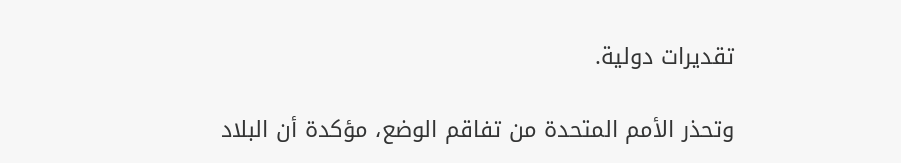تقديرات دولية.

وتحذر الأمم المتحدة من تفاقم الوضع، مؤكدة أن البلاد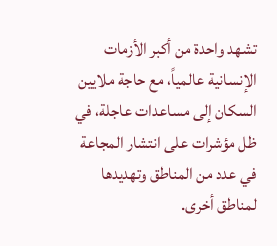تشهد واحدة من أكبر الأزمات الإنسانية عالمياً، مع حاجة ملايين السكان إلى مساعدات عاجلة، في ظل مؤشرات على انتشار المجاعة في عدد من المناطق وتهديدها لمناطق أخرى.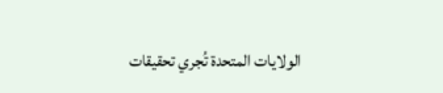الولايات المتحدة تُجري تحقيقات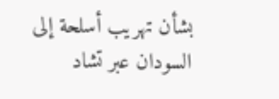بشأن تهريب أسلحة إلى السودان عبر تشاد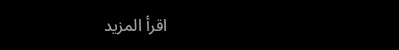اقرأ المزيد